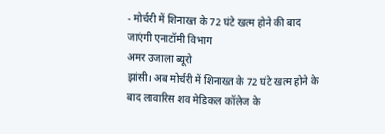- मोर्चरी में शिनाख्त के 72 घंटे खत्म होने की बाद जाएंगी एनाटॉमी विभाग
अमर उजाला ब्यूरो
झांसी। अब मोर्चरी में शिनाख्त के 72 घंटे खत्म होने के बाद लावारिस शव मेडिकल कॉलेज के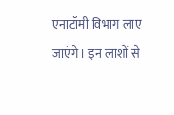एनाटॉमी विभाग लाए जाएंगे। इन लाशों से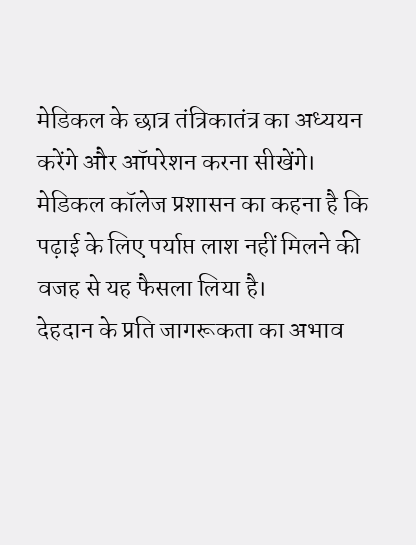मेडिकल के छात्र तंत्रिकातंत्र का अध्ययन करेंगे और ऑपरेशन करना सीखेंगे। मेडिकल कॉलेज प्रशासन का कहना है कि पढ़ाई के लिए पर्याप्त लाश नहीं मिलने की वजह से यह फैसला लिया है।
देहदान के प्रति जागरूकता का अभाव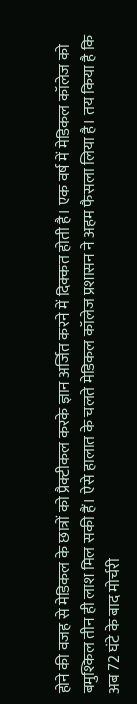होने की वजह से मेडिकल के छात्रों को प्रैक्टीकल करके ज्ञान अर्जित करने में दिक्कत होती है। एक वर्ष में मेडिकल कॉलेज को बमुश्किल तीन ही लाश मिल सकी हैं। ऐसे हालात के चलते मेडिकल कॉलेज प्रशासन ने अहम फैसला लिया है। तय किया है कि अब 72 घंटे के बाद मोर्चरी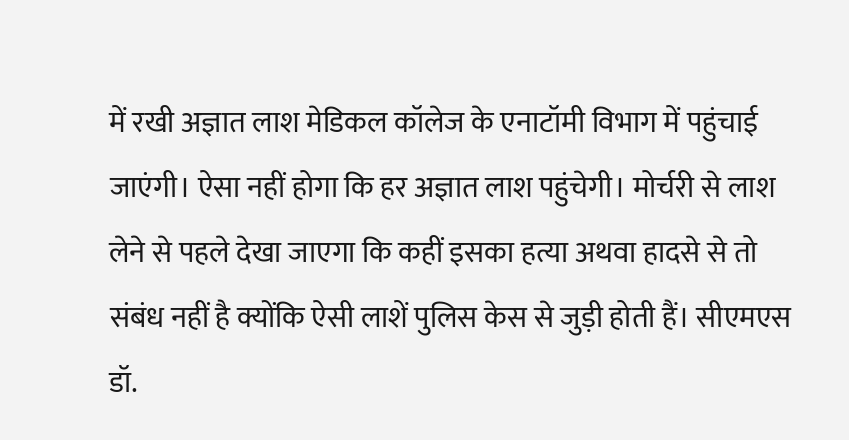में रखी अज्ञात लाश मेडिकल कॉलेज के एनाटॉमी विभाग में पहुंचाई जाएंगी। ऐसा नहीं होगा कि हर अज्ञात लाश पहुंचेगी। मोर्चरी से लाश लेने से पहले देखा जाएगा कि कहीं इसका हत्या अथवा हादसे से तो संबंध नहीं है क्योंकि ऐसी लाशें पुलिस केस से जुड़ी होती हैं। सीएमएस डॉ.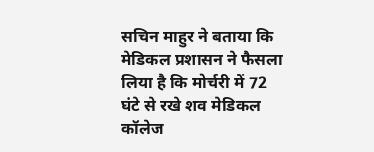सचिन माहुर ने बताया कि मेडिकल प्रशासन ने फैसला लिया है कि मोर्चरी में 72 घंटे से रखे शव मेडिकल कॉलेज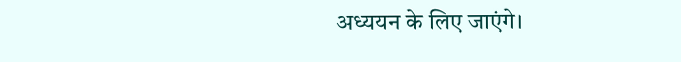अध्ययन के लिए जाएंगे।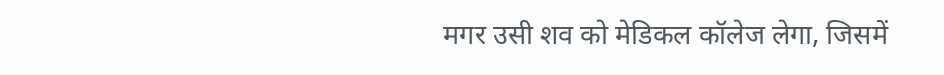मगर उसी शव को मेडिकल कॉलेज लेगा, जिसमें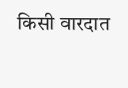किसी वारदात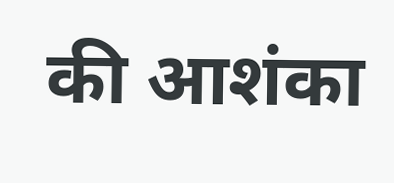की आशंका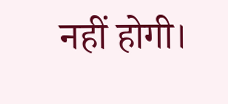नहीं होगी।